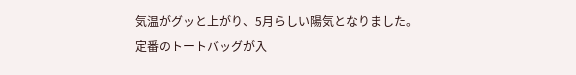気温がグッと上がり、5月らしい陽気となりました。
定番のトートバッグが入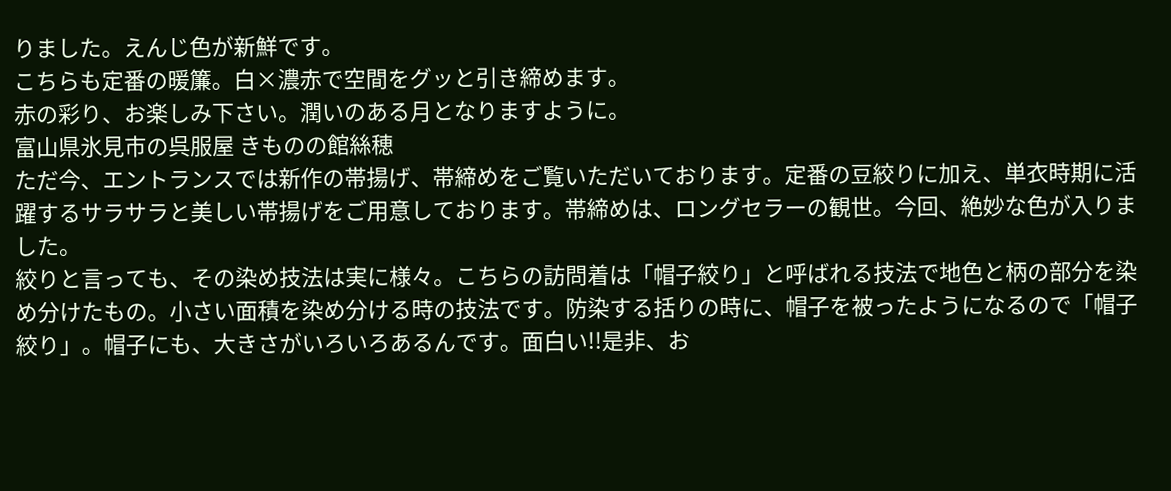りました。えんじ色が新鮮です。
こちらも定番の暖簾。白×濃赤で空間をグッと引き締めます。
赤の彩り、お楽しみ下さい。潤いのある月となりますように。
富山県氷見市の呉服屋 きものの館絲穂
ただ今、エントランスでは新作の帯揚げ、帯締めをご覧いただいております。定番の豆絞りに加え、単衣時期に活躍するサラサラと美しい帯揚げをご用意しております。帯締めは、ロングセラーの観世。今回、絶妙な色が入りました。
絞りと言っても、その染め技法は実に様々。こちらの訪問着は「帽子絞り」と呼ばれる技法で地色と柄の部分を染め分けたもの。小さい面積を染め分ける時の技法です。防染する括りの時に、帽子を被ったようになるので「帽子絞り」。帽子にも、大きさがいろいろあるんです。面白い!!是非、お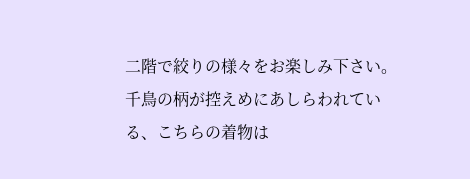二階で絞りの様々をお楽しみ下さい。
千鳥の柄が控えめにあしらわれている、こちらの着物は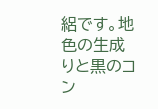絽です。地色の生成りと黒のコン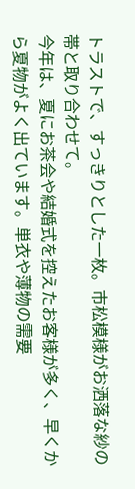トラストで、すっきりとした一枚。市松模様がお洒落な紗の帯と取り合わせて。
今年は、夏にお茶会や結婚式を控えたお客様が多く、早くから夏物がよく出ています。単衣や薄物の需要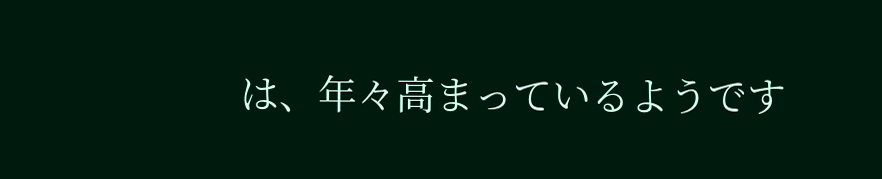は、年々高まっているようです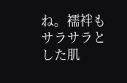ね。襦袢もサラサラとした肌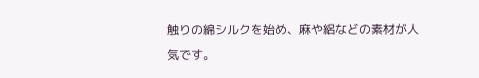触りの綿シルクを始め、麻や絽などの素材が人気です。